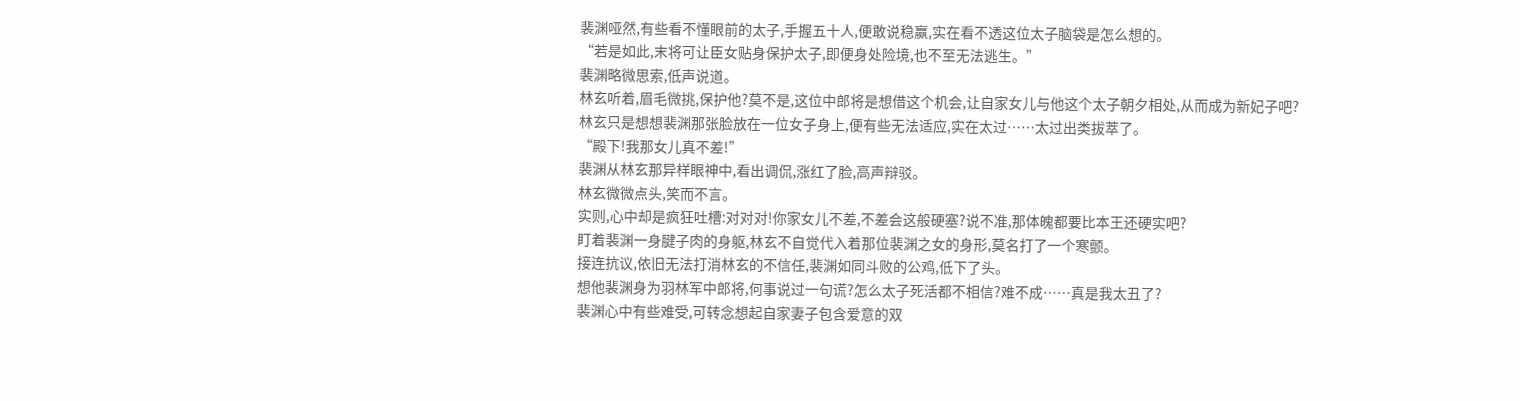裴渊哑然,有些看不懂眼前的太子,手握五十人,便敢说稳赢,实在看不透这位太子脑袋是怎么想的。
“若是如此,末将可让臣女贴身保护太子,即便身处险境,也不至无法逃生。”
裴渊略微思索,低声说道。
林玄听着,眉毛微挑,保护他?莫不是,这位中郎将是想借这个机会,让自家女儿与他这个太子朝夕相处,从而成为新妃子吧?
林玄只是想想裴渊那张脸放在一位女子身上,便有些无法适应,实在太过……太过出类拔萃了。
“殿下!我那女儿真不差!”
裴渊从林玄那异样眼神中,看出调侃,涨红了脸,高声辩驳。
林玄微微点头,笑而不言。
实则,心中却是疯狂吐槽:对对对!你家女儿不差,不差会这般硬塞?说不准,那体魄都要比本王还硬实吧?
盯着裴渊一身腱子肉的身躯,林玄不自觉代入着那位裴渊之女的身形,莫名打了一个寒颤。
接连抗议,依旧无法打消林玄的不信任,裴渊如同斗败的公鸡,低下了头。
想他裴渊身为羽林军中郎将,何事说过一句谎?怎么太子死活都不相信?难不成……真是我太丑了?
裴渊心中有些难受,可转念想起自家妻子包含爱意的双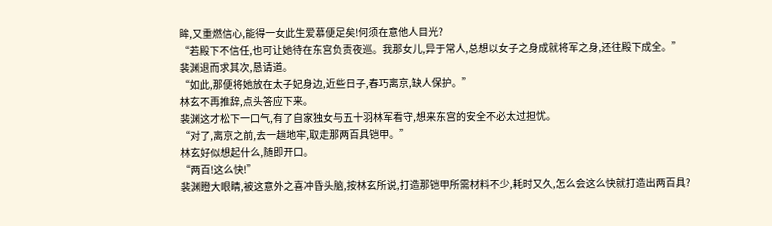眸,又重燃信心,能得一女此生爱慕便足矣!何须在意他人目光?
“若殿下不信任,也可让她待在东宫负责夜巡。我那女儿,异于常人,总想以女子之身成就将军之身,还往殿下成全。”
裴渊退而求其次,恳请道。
“如此,那便将她放在太子妃身边,近些日子,春巧离京,缺人保护。”
林玄不再推辞,点头答应下来。
裴渊这才松下一口气,有了自家独女与五十羽林军看守,想来东宫的安全不必太过担忧。
“对了,离京之前,去一趟地牢,取走那两百具铠甲。”
林玄好似想起什么,随即开口。
“两百!这么快!”
裴渊瞪大眼睛,被这意外之喜冲昏头脑,按林玄所说,打造那铠甲所需材料不少,耗时又久,怎么会这么快就打造出两百具?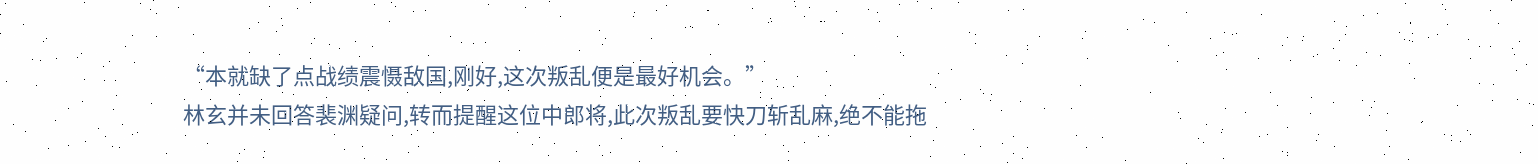“本就缺了点战绩震慑敌国,刚好,这次叛乱便是最好机会。”
林玄并未回答裴渊疑问,转而提醒这位中郎将,此次叛乱要快刀斩乱麻,绝不能拖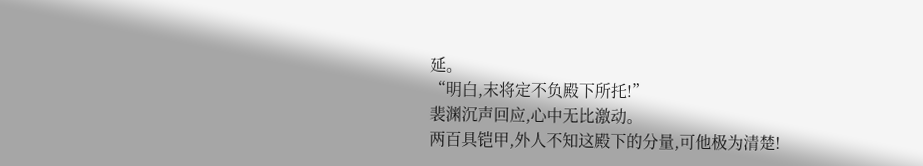延。
“明白,末将定不负殿下所托!”
裴渊沉声回应,心中无比激动。
两百具铠甲,外人不知这殿下的分量,可他极为清楚!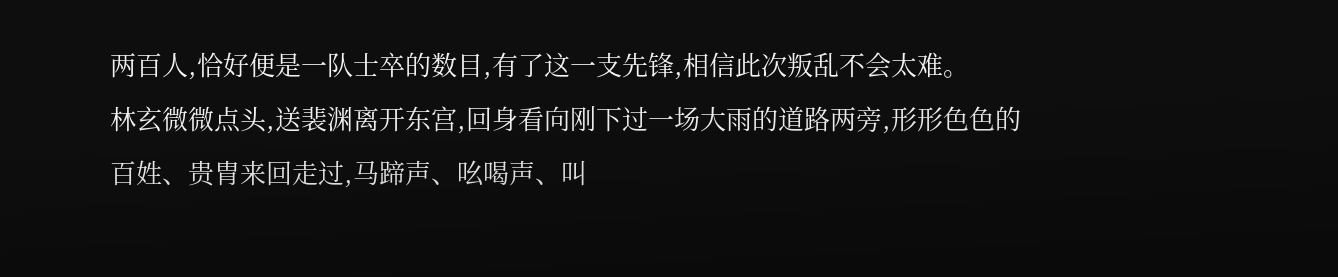两百人,恰好便是一队士卒的数目,有了这一支先锋,相信此次叛乱不会太难。
林玄微微点头,送裴渊离开东宫,回身看向刚下过一场大雨的道路两旁,形形色色的百姓、贵胄来回走过,马蹄声、吆喝声、叫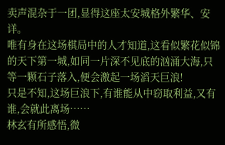卖声混杂于一团,显得这座太安城格外繁华、安详。
唯有身在这场棋局中的人才知道,这看似繁花似锦的天下第一城,如同一片深不见底的汹涌大海,只等一颗石子落入,便会激起一场滔天巨浪!
只是不知,这场巨浪下,有谁能从中窃取利益,又有谁,会就此离场……
林玄有所感悟,微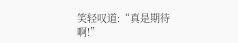笑轻叹道:“真是期待啊!”